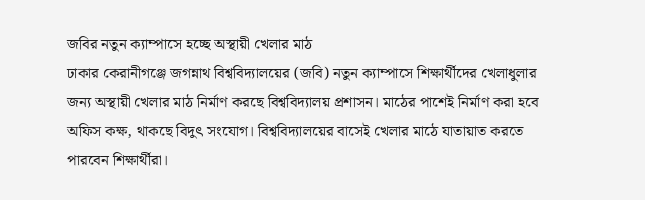জবির নতুন ক্যাম্পাসে হচ্ছে অস্থায়ী খেলার মাঠ
ঢাকার কেরানীগঞ্জে জগন্নাথ বিশ্ববিদ্যালয়ের (জবি) নতুন ক্যাম্পাসে শিক্ষার্থীদের খেলাধুলার জন্য অস্থায়ী খেলার মাঠ নির্মাণ করছে বিশ্ববিদ্যালয় প্রশাসন। মাঠের পাশেই নির্মাণ করা হবে অফিস কক্ষ, থাকছে বিদুৎ সংযোগ। বিশ্ববিদ্যালয়ের বাসেই খেলার মাঠে যাতায়াত করতে পারবেন শিক্ষার্থীরা।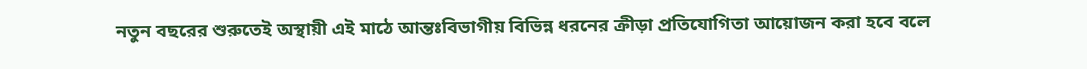নতুন বছরের শুরুতেই অস্থায়ী এই মাঠে আন্তঃবিভাগীয় বিভিন্ন ধরনের ক্রীড়া প্রতিযোগিতা আয়োজন করা হবে বলে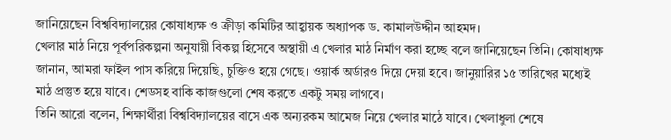জানিয়েছেন বিশ্ববিদ্যালয়ের কোষাধ্যক্ষ ও ক্রীড়া কমিটির আহ্বায়ক অধ্যাপক ড. কামালউদ্দীন আহমদ।
খেলার মাঠ নিয়ে পূর্বপরিকল্পনা অনুযায়ী বিকল্প হিসেবে অস্থায়ী এ খেলার মাঠ নির্মাণ করা হচ্ছে বলে জানিয়েছেন তিনি। কোষাধ্যক্ষ জানান, আমরা ফাইল পাস করিয়ে দিয়েছি, চুক্তিও হয়ে গেছে। ওয়ার্ক অর্ডারও দিয়ে দেয়া হবে। জানুয়ারির ১৫ তারিখের মধ্যেই মাঠ প্রস্তুত হয়ে যাবে। শেডসহ বাকি কাজগুলো শেষ করতে একটু সময় লাগবে।
তিনি আরো বলেন, শিক্ষার্থীরা বিশ্ববিদ্যালয়ের বাসে এক অন্যরকম আমেজ নিয়ে খেলার মাঠে যাবে। খেলাধুলা শেষে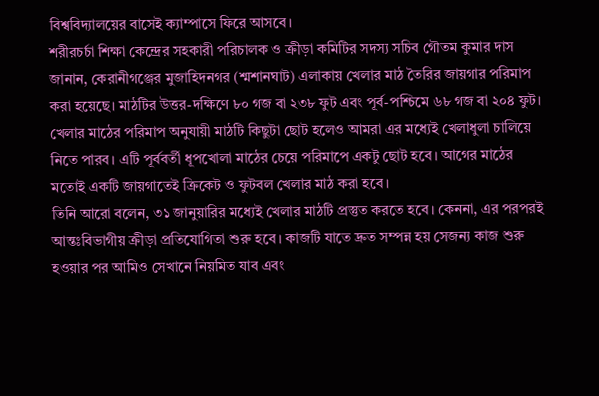বিশ্ববিদ্যালয়ের বাসেই ক্যাম্পাসে ফিরে আসবে।
শরীরচর্চা শিক্ষা কেন্দ্রের সহকারী পরিচালক ও ক্রীড়া কমিটির সদস্য সচিব গৌতম কুমার দাস জানান, কেরানীগঞ্জের মুজাহিদনগর (শ্মশানঘাট) এলাকায় খেলার মাঠ তৈরির জায়গার পরিমাপ করা হয়েছে। মাঠটির উত্তর-দক্ষিণে ৮০ গজ বা ২৩৮ ফুট এবং পূর্ব-পশ্চিমে ৬৮ গজ বা ২০৪ ফুট। খেলার মাঠের পরিমাপ অনুযায়ী মাঠটি কিছুটা ছোট হলেও আমরা এর মধ্যেই খেলাধুলা চালিয়ে নিতে পারব। এটি পূর্ববর্তী ধূপখোলা মাঠের চেয়ে পরিমাপে একটু ছোট হবে। আগের মাঠের মতোই একটি জায়গাতেই ক্রিকেট ও ফুটবল খেলার মাঠ করা হবে।
তিনি আরো বলেন, ৩১ জানুয়ারির মধ্যেই খেলার মাঠটি প্রস্তুত করতে হবে। কেননা, এর পরপরই আন্তঃবিভাগীয় ক্রীড়া প্রতিযোগিতা শুরু হবে। কাজটি যাতে দ্রুত সম্পন্ন হয় সেজন্য কাজ শুরু হওয়ার পর আমিও সেখানে নিয়মিত যাব এবং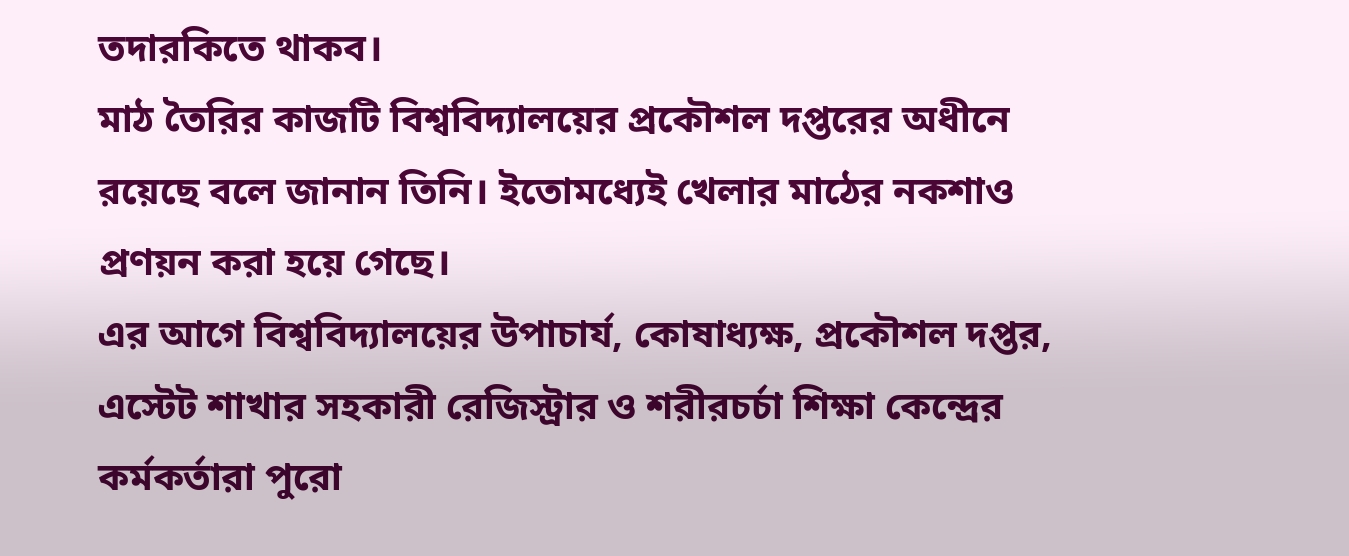তদারকিতে থাকব।
মাঠ তৈরির কাজটি বিশ্ববিদ্যালয়ের প্রকৌশল দপ্তরের অধীনে রয়েছে বলে জানান তিনি। ইতোমধ্যেই খেলার মাঠের নকশাও প্রণয়ন করা হয়ে গেছে।
এর আগে বিশ্ববিদ্যালয়ের উপাচার্য, কোষাধ্যক্ষ, প্রকৌশল দপ্তর, এস্টেট শাখার সহকারী রেজিস্ট্রার ও শরীরচর্চা শিক্ষা কেন্দ্রের কর্মকর্তারা পুরো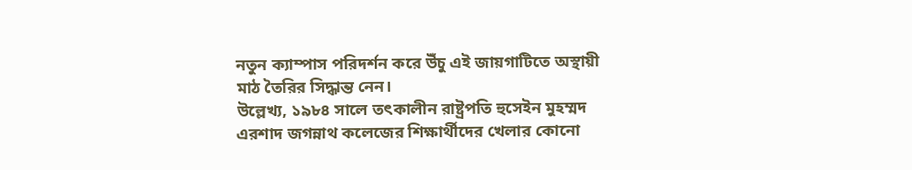নতুন ক্যাম্পাস পরিদর্শন করে উঁচু এই জায়গাটিতে অস্থায়ী মাঠ তৈরির সিদ্ধান্ত নেন।
উল্লেখ্য, ১৯৮৪ সালে তৎকালীন রাষ্ট্রপতি হুসেইন মুহম্মদ এরশাদ জগন্নাথ কলেজের শিক্ষার্থীদের খেলার কোনো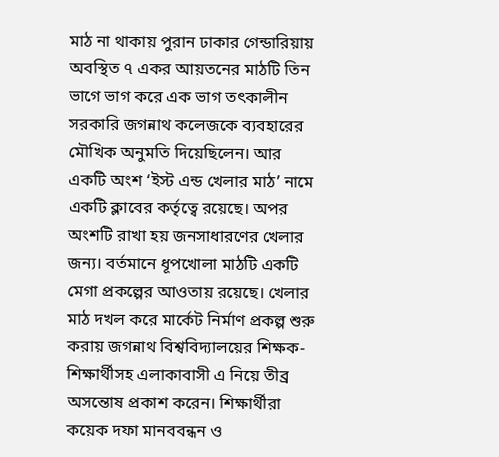মাঠ না থাকায় পুরান ঢাকার গেন্ডারিয়ায় অবস্থিত ৭ একর আয়তনের মাঠটি তিন ভাগে ভাগ করে এক ভাগ তৎকালীন সরকারি জগন্নাথ কলেজকে ব্যবহারের মৌখিক অনুমতি দিয়েছিলেন। আর একটি অংশ ‘ইস্ট এন্ড খেলার মাঠ’ নামে একটি ক্লাবের কর্তৃত্বে রয়েছে। অপর অংশটি রাখা হয় জনসাধারণের খেলার জন্য। বর্তমানে ধূপখোলা মাঠটি একটি মেগা প্রকল্পের আওতায় রয়েছে। খেলার মাঠ দখল করে মার্কেট নির্মাণ প্রকল্প শুরু করায় জগন্নাথ বিশ্ববিদ্যালয়ের শিক্ষক-শিক্ষার্থীসহ এলাকাবাসী এ নিয়ে তীব্র অসন্তোষ প্রকাশ করেন। শিক্ষার্থীরা কয়েক দফা মানববন্ধন ও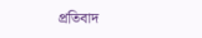প্রতিবাদ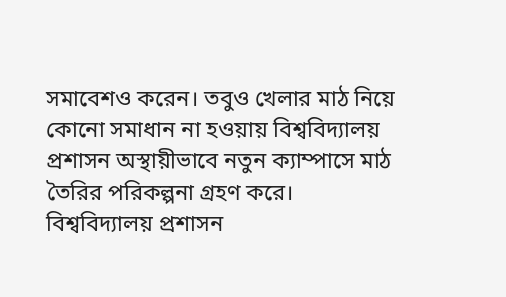সমাবেশও করেন। তবুও খেলার মাঠ নিয়ে কোনো সমাধান না হওয়ায় বিশ্ববিদ্যালয় প্রশাসন অস্থায়ীভাবে নতুন ক্যাম্পাসে মাঠ তৈরির পরিকল্পনা গ্রহণ করে।
বিশ্ববিদ্যালয় প্রশাসন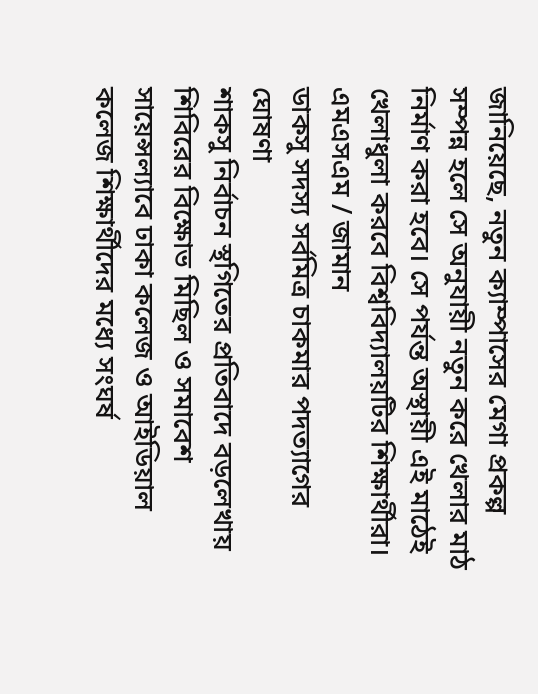জানিয়েছে, নতুন ক্যাম্পাসের মেগা প্রকল্প সম্পন্ন হলে সে অনুযায়ী নতুন করে খেলার মাঠ নির্মাণ করা হবে। সে পর্যন্ত অস্থায়ী এই মাঠেই খেলাধুলা করবে বিশ্ববিদ্যালয়টির শিক্ষার্থীরা।
এমএসএম / জামান
ডাকসু সদস্য সর্বমিত্র চাকমার পদত্যাগের ঘোষণা
শাকসু নির্বাচন স্থগিতের প্রতিবাদে বড়লেখায় শিবিরের বিক্ষোভ মিছিল ও সমাবেশ
সায়েন্সল্যাবে ঢাকা কলেজ ও আইডিয়াল কলেজ শিক্ষার্থীদের মধ্যে সংঘর্ষ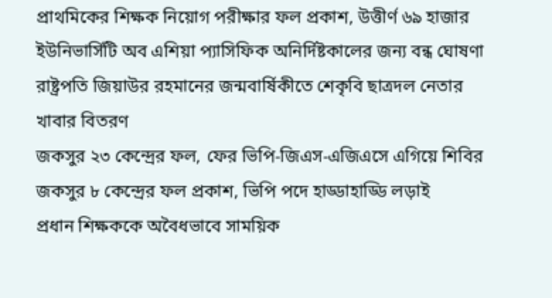প্রাথমিকের শিক্ষক নিয়োগ পরীক্ষার ফল প্রকাশ, উত্তীর্ণ ৬৯ হাজার
ইউনিভার্সিটি অব এশিয়া প্যাসিফিক অনির্দিষ্টকালের জন্য বন্ধ ঘোষণা
রাষ্ট্রপতি জিয়াউর রহমানের জন্মবার্ষিকীতে শেকৃবি ছাত্রদল নেতার খাবার বিতরণ
জকসুর ২৩ কেন্দ্রের ফল, ফের ভিপি-জিএস-এজিএসে এগিয়ে শিবির
জকসুর ৮ কেন্দ্রের ফল প্রকাশ, ভিপি পদে হাড্ডাহাড্ডি লড়াই
প্রধান শিক্ষককে অবৈধভাবে সাময়িক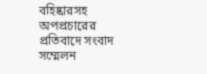বহিষ্কারসহ অপপ্রচারের প্রতিবাদে সংবাদ সম্মেলন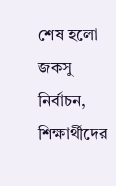শেষ হলো জকসু নির্বাচন, শিক্ষার্থীদের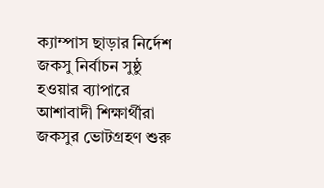ক্যাম্পাস ছাড়ার নির্দেশ
জকসু নির্বাচন সুষ্ঠু হওয়ার ব্যাপারে আশাবাদী শিক্ষার্থীরা
জকসুর ভোটগ্রহণ শুরু